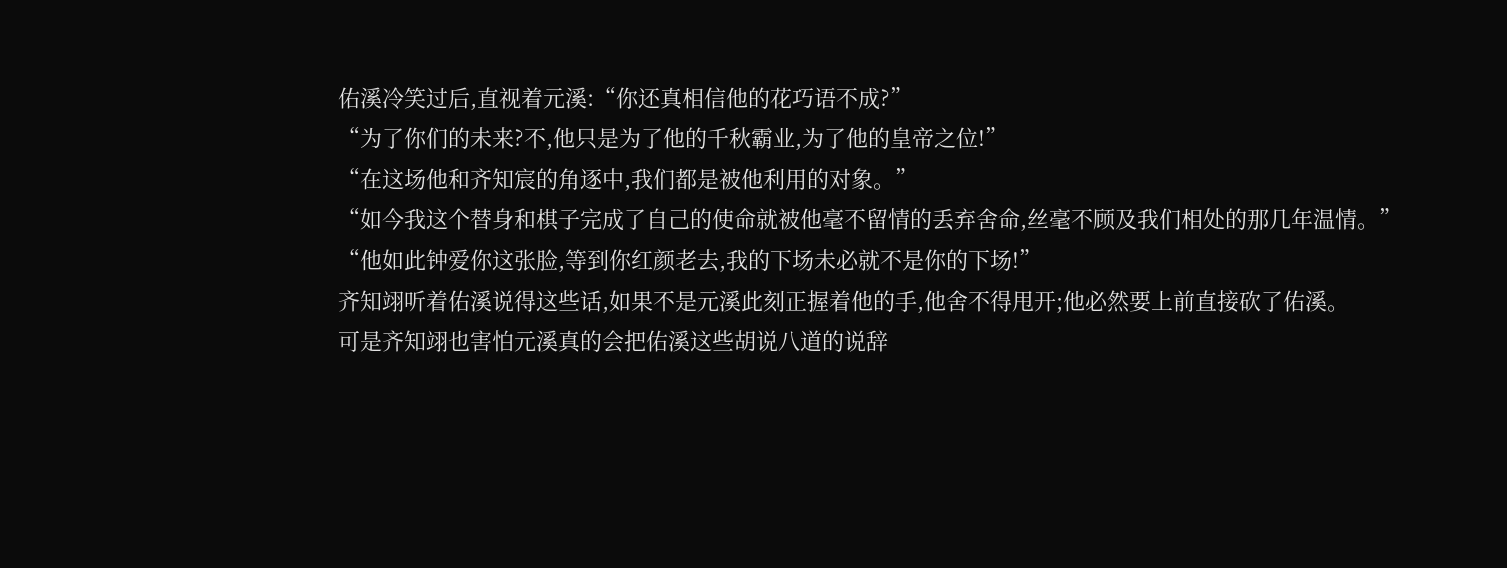佑溪冷笑过后,直视着元溪:“你还真相信他的花巧语不成?”
“为了你们的未来?不,他只是为了他的千秋霸业,为了他的皇帝之位!”
“在这场他和齐知宸的角逐中,我们都是被他利用的对象。”
“如今我这个替身和棋子完成了自己的使命就被他毫不留情的丢弃舍命,丝毫不顾及我们相处的那几年温情。”
“他如此钟爱你这张脸,等到你红颜老去,我的下场未必就不是你的下场!”
齐知翊听着佑溪说得这些话,如果不是元溪此刻正握着他的手,他舍不得甩开;他必然要上前直接砍了佑溪。
可是齐知翊也害怕元溪真的会把佑溪这些胡说八道的说辞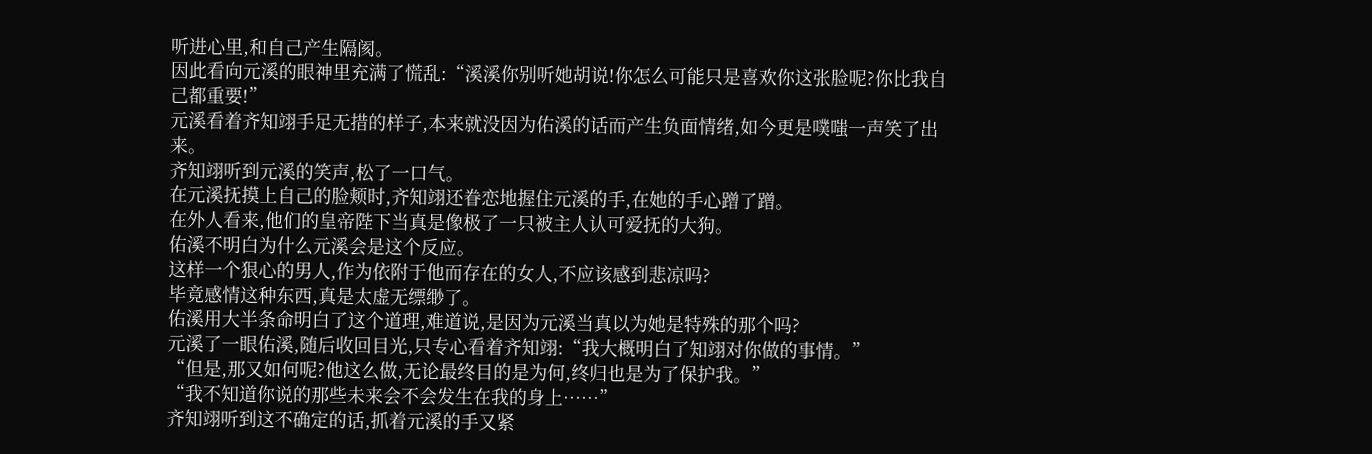听进心里,和自己产生隔阂。
因此看向元溪的眼神里充满了慌乱:“溪溪你别听她胡说!你怎么可能只是喜欢你这张脸呢?你比我自己都重要!”
元溪看着齐知翊手足无措的样子,本来就没因为佑溪的话而产生负面情绪,如今更是噗嗤一声笑了出来。
齐知翊听到元溪的笑声,松了一口气。
在元溪抚摸上自己的脸颊时,齐知翊还眷恋地握住元溪的手,在她的手心蹭了蹭。
在外人看来,他们的皇帝陛下当真是像极了一只被主人认可爱抚的大狗。
佑溪不明白为什么元溪会是这个反应。
这样一个狠心的男人,作为依附于他而存在的女人,不应该感到悲凉吗?
毕竟感情这种东西,真是太虚无缥缈了。
佑溪用大半条命明白了这个道理,难道说,是因为元溪当真以为她是特殊的那个吗?
元溪了一眼佑溪,随后收回目光,只专心看着齐知翊:“我大概明白了知翊对你做的事情。”
“但是,那又如何呢?他这么做,无论最终目的是为何,终归也是为了保护我。”
“我不知道你说的那些未来会不会发生在我的身上……”
齐知翊听到这不确定的话,抓着元溪的手又紧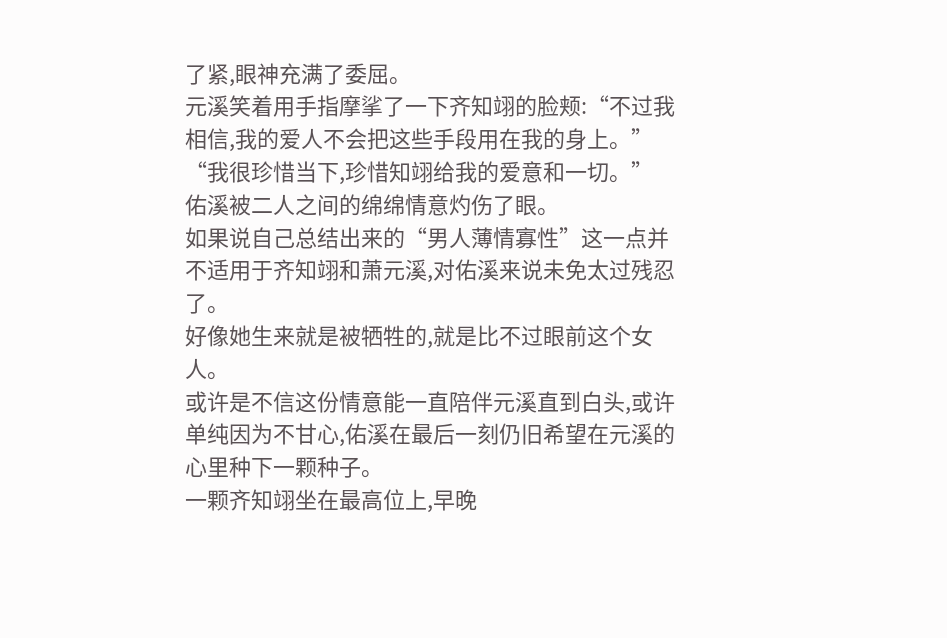了紧,眼神充满了委屈。
元溪笑着用手指摩挲了一下齐知翊的脸颊:“不过我相信,我的爱人不会把这些手段用在我的身上。”
“我很珍惜当下,珍惜知翊给我的爱意和一切。”
佑溪被二人之间的绵绵情意灼伤了眼。
如果说自己总结出来的“男人薄情寡性”这一点并不适用于齐知翊和萧元溪,对佑溪来说未免太过残忍了。
好像她生来就是被牺牲的,就是比不过眼前这个女人。
或许是不信这份情意能一直陪伴元溪直到白头,或许单纯因为不甘心,佑溪在最后一刻仍旧希望在元溪的心里种下一颗种子。
一颗齐知翊坐在最高位上,早晚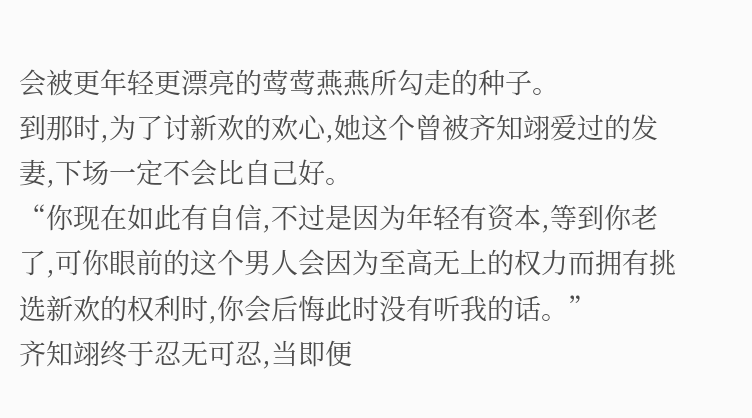会被更年轻更漂亮的莺莺燕燕所勾走的种子。
到那时,为了讨新欢的欢心,她这个曾被齐知翊爱过的发妻,下场一定不会比自己好。
“你现在如此有自信,不过是因为年轻有资本,等到你老了,可你眼前的这个男人会因为至高无上的权力而拥有挑选新欢的权利时,你会后悔此时没有听我的话。”
齐知翊终于忍无可忍,当即便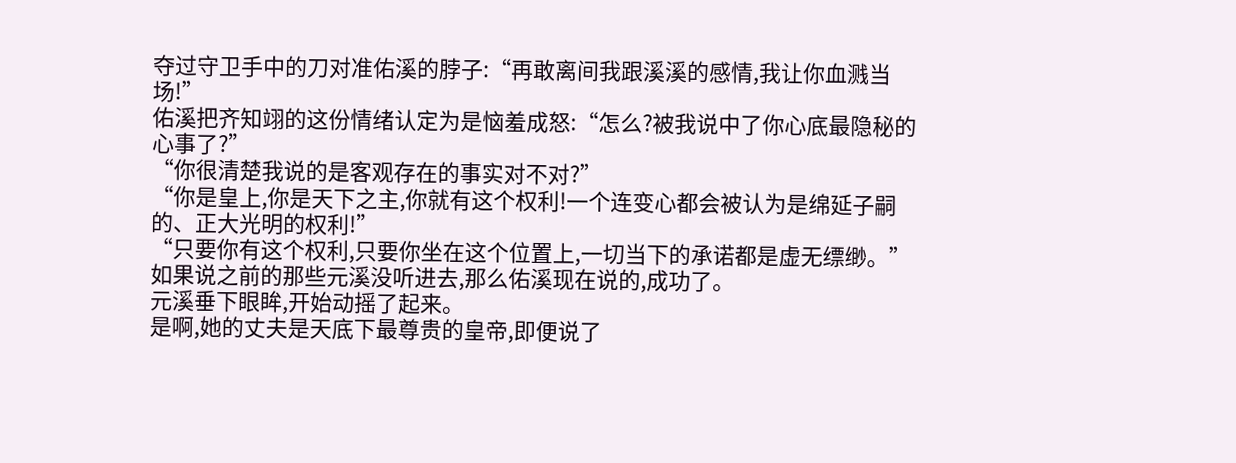夺过守卫手中的刀对准佑溪的脖子:“再敢离间我跟溪溪的感情,我让你血溅当场!”
佑溪把齐知翊的这份情绪认定为是恼羞成怒:“怎么?被我说中了你心底最隐秘的心事了?”
“你很清楚我说的是客观存在的事实对不对?”
“你是皇上,你是天下之主,你就有这个权利!一个连变心都会被认为是绵延子嗣的、正大光明的权利!”
“只要你有这个权利,只要你坐在这个位置上,一切当下的承诺都是虚无缥缈。”
如果说之前的那些元溪没听进去,那么佑溪现在说的,成功了。
元溪垂下眼眸,开始动摇了起来。
是啊,她的丈夫是天底下最尊贵的皇帝,即便说了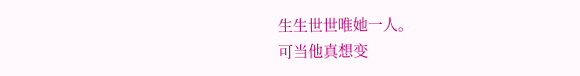生生世世唯她一人。
可当他真想变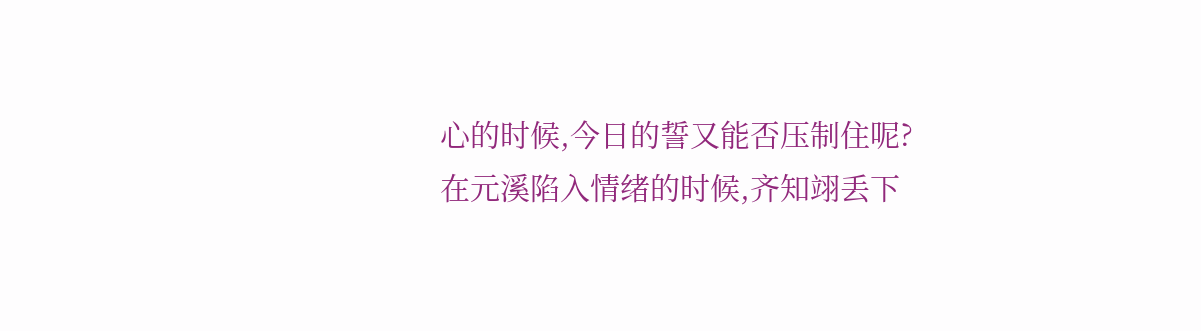心的时候,今日的誓又能否压制住呢?
在元溪陷入情绪的时候,齐知翊丢下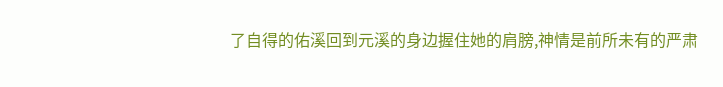了自得的佑溪回到元溪的身边握住她的肩膀,神情是前所未有的严肃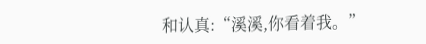和认真:“溪溪,你看着我。”